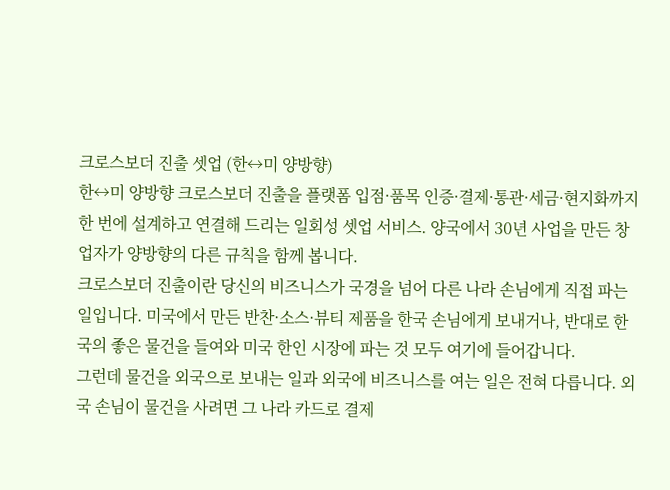크로스보더 진출 셋업 (한↔미 양방향)
한↔미 양방향 크로스보더 진출을 플랫폼 입점·품목 인증·결제·통관·세금·현지화까지 한 번에 설계하고 연결해 드리는 일회성 셋업 서비스. 양국에서 30년 사업을 만든 창업자가 양방향의 다른 규칙을 함께 봅니다.
크로스보더 진출이란 당신의 비즈니스가 국경을 넘어 다른 나라 손님에게 직접 파는 일입니다. 미국에서 만든 반찬·소스·뷰티 제품을 한국 손님에게 보내거나, 반대로 한국의 좋은 물건을 들여와 미국 한인 시장에 파는 것 모두 여기에 들어갑니다.
그런데 물건을 외국으로 보내는 일과 외국에 비즈니스를 여는 일은 전혀 다릅니다. 외국 손님이 물건을 사려면 그 나라 카드로 결제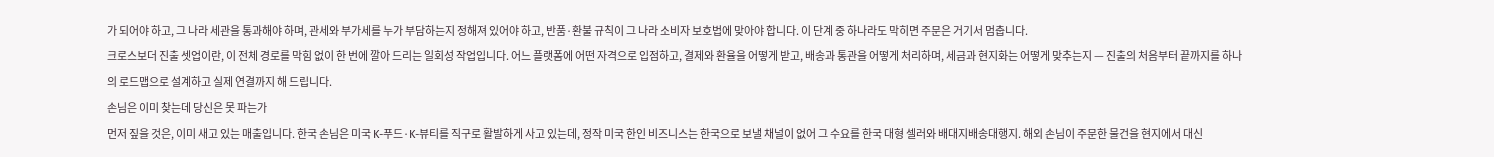가 되어야 하고, 그 나라 세관을 통과해야 하며, 관세와 부가세를 누가 부담하는지 정해져 있어야 하고, 반품·환불 규칙이 그 나라 소비자 보호법에 맞아야 합니다. 이 단계 중 하나라도 막히면 주문은 거기서 멈춥니다.
크로스보더 진출 셋업이란, 이 전체 경로를 막힘 없이 한 번에 깔아 드리는 일회성 작업입니다. 어느 플랫폼에 어떤 자격으로 입점하고, 결제와 환율을 어떻게 받고, 배송과 통관을 어떻게 처리하며, 세금과 현지화는 어떻게 맞추는지 — 진출의 처음부터 끝까지를 하나의 로드맵으로 설계하고 실제 연결까지 해 드립니다.
손님은 이미 찾는데 당신은 못 파는가
먼저 짚을 것은, 이미 새고 있는 매출입니다. 한국 손님은 미국 K-푸드·K-뷰티를 직구로 활발하게 사고 있는데, 정작 미국 한인 비즈니스는 한국으로 보낼 채널이 없어 그 수요를 한국 대형 셀러와 배대지배송대행지. 해외 손님이 주문한 물건을 현지에서 대신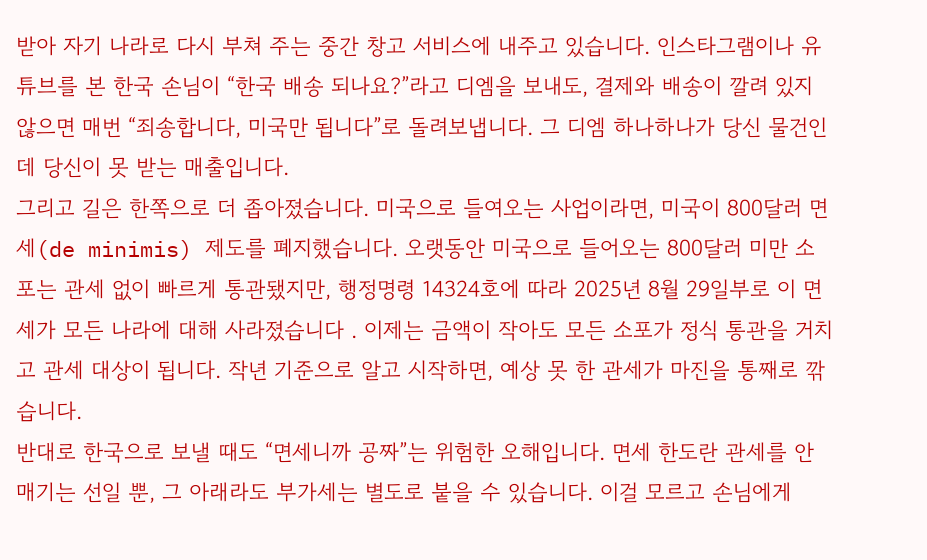받아 자기 나라로 다시 부쳐 주는 중간 창고 서비스에 내주고 있습니다. 인스타그램이나 유튜브를 본 한국 손님이 “한국 배송 되나요?”라고 디엠을 보내도, 결제와 배송이 깔려 있지 않으면 매번 “죄송합니다, 미국만 됩니다”로 돌려보냅니다. 그 디엠 하나하나가 당신 물건인데 당신이 못 받는 매출입니다.
그리고 길은 한쪽으로 더 좁아졌습니다. 미국으로 들여오는 사업이라면, 미국이 800달러 면세(de minimis) 제도를 폐지했습니다. 오랫동안 미국으로 들어오는 800달러 미만 소포는 관세 없이 빠르게 통관됐지만, 행정명령 14324호에 따라 2025년 8월 29일부로 이 면세가 모든 나라에 대해 사라졌습니다 . 이제는 금액이 작아도 모든 소포가 정식 통관을 거치고 관세 대상이 됩니다. 작년 기준으로 알고 시작하면, 예상 못 한 관세가 마진을 통째로 깎습니다.
반대로 한국으로 보낼 때도 “면세니까 공짜”는 위험한 오해입니다. 면세 한도란 관세를 안 매기는 선일 뿐, 그 아래라도 부가세는 별도로 붙을 수 있습니다. 이걸 모르고 손님에게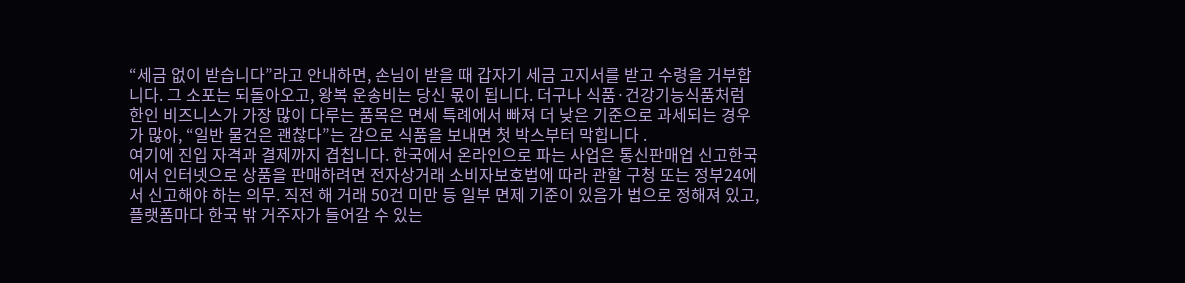“세금 없이 받습니다”라고 안내하면, 손님이 받을 때 갑자기 세금 고지서를 받고 수령을 거부합니다. 그 소포는 되돌아오고, 왕복 운송비는 당신 몫이 됩니다. 더구나 식품·건강기능식품처럼 한인 비즈니스가 가장 많이 다루는 품목은 면세 특례에서 빠져 더 낮은 기준으로 과세되는 경우가 많아, “일반 물건은 괜찮다”는 감으로 식품을 보내면 첫 박스부터 막힙니다 .
여기에 진입 자격과 결제까지 겹칩니다. 한국에서 온라인으로 파는 사업은 통신판매업 신고한국에서 인터넷으로 상품을 판매하려면 전자상거래 소비자보호법에 따라 관할 구청 또는 정부24에서 신고해야 하는 의무. 직전 해 거래 50건 미만 등 일부 면제 기준이 있음가 법으로 정해져 있고, 플랫폼마다 한국 밖 거주자가 들어갈 수 있는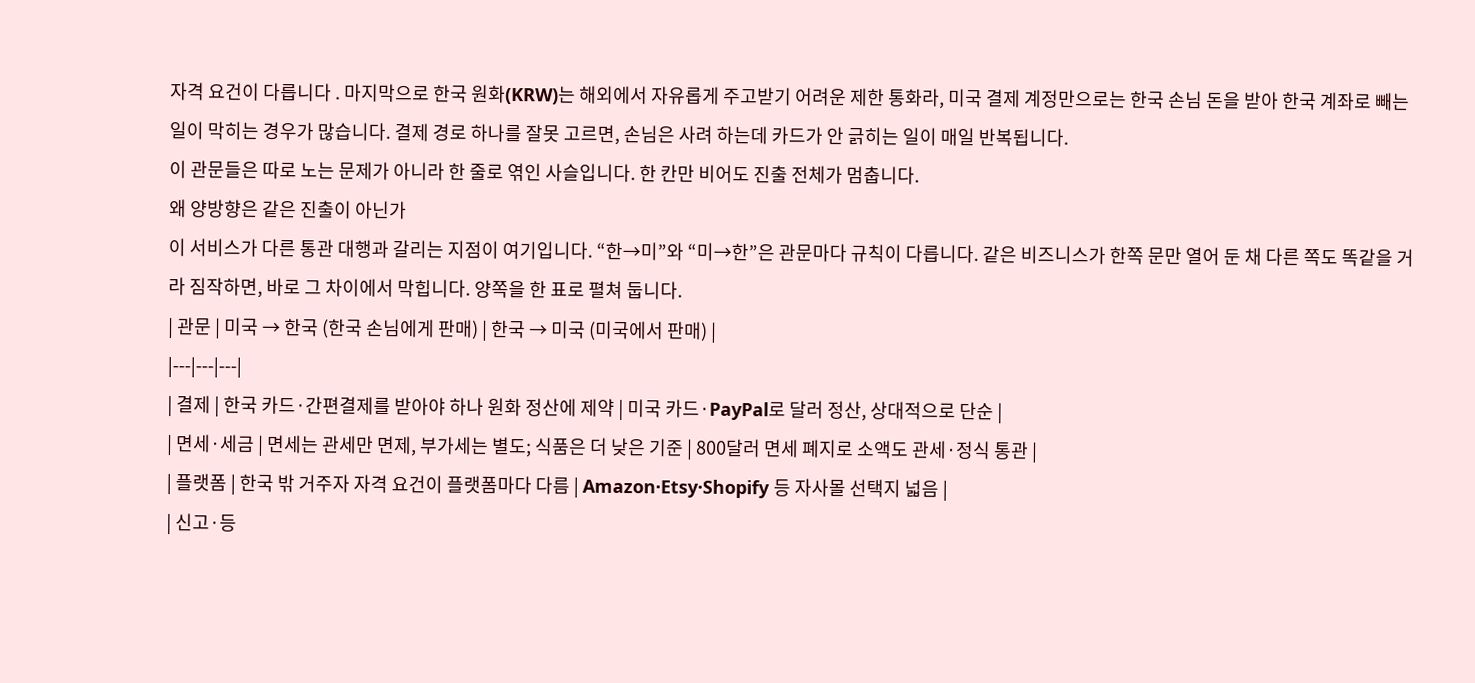자격 요건이 다릅니다 . 마지막으로 한국 원화(KRW)는 해외에서 자유롭게 주고받기 어려운 제한 통화라, 미국 결제 계정만으로는 한국 손님 돈을 받아 한국 계좌로 빼는 일이 막히는 경우가 많습니다. 결제 경로 하나를 잘못 고르면, 손님은 사려 하는데 카드가 안 긁히는 일이 매일 반복됩니다.
이 관문들은 따로 노는 문제가 아니라 한 줄로 엮인 사슬입니다. 한 칸만 비어도 진출 전체가 멈춥니다.
왜 양방향은 같은 진출이 아닌가
이 서비스가 다른 통관 대행과 갈리는 지점이 여기입니다. “한→미”와 “미→한”은 관문마다 규칙이 다릅니다. 같은 비즈니스가 한쪽 문만 열어 둔 채 다른 쪽도 똑같을 거라 짐작하면, 바로 그 차이에서 막힙니다. 양쪽을 한 표로 펼쳐 둡니다.
| 관문 | 미국 → 한국 (한국 손님에게 판매) | 한국 → 미국 (미국에서 판매) |
|---|---|---|
| 결제 | 한국 카드·간편결제를 받아야 하나 원화 정산에 제약 | 미국 카드·PayPal로 달러 정산, 상대적으로 단순 |
| 면세·세금 | 면세는 관세만 면제, 부가세는 별도; 식품은 더 낮은 기준 | 800달러 면세 폐지로 소액도 관세·정식 통관 |
| 플랫폼 | 한국 밖 거주자 자격 요건이 플랫폼마다 다름 | Amazon·Etsy·Shopify 등 자사몰 선택지 넓음 |
| 신고·등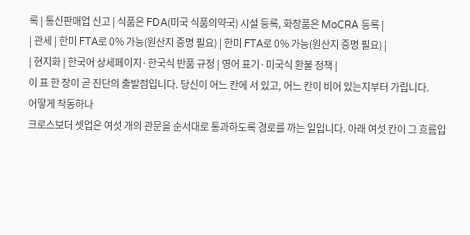록 | 통신판매업 신고 | 식품은 FDA(미국 식품의약국) 시설 등록, 화장품은 MoCRA 등록 |
| 관세 | 한미 FTA로 0% 가능(원산지 증명 필요) | 한미 FTA로 0% 가능(원산지 증명 필요) |
| 현지화 | 한국어 상세페이지·한국식 반품 규정 | 영어 표기·미국식 환불 정책 |
이 표 한 장이 곧 진단의 출발점입니다. 당신이 어느 칸에 서 있고, 어느 칸이 비어 있는지부터 가립니다.
어떻게 작동하나
크로스보더 셋업은 여섯 개의 관문을 순서대로 통과하도록 경로를 까는 일입니다. 아래 여섯 칸이 그 흐름입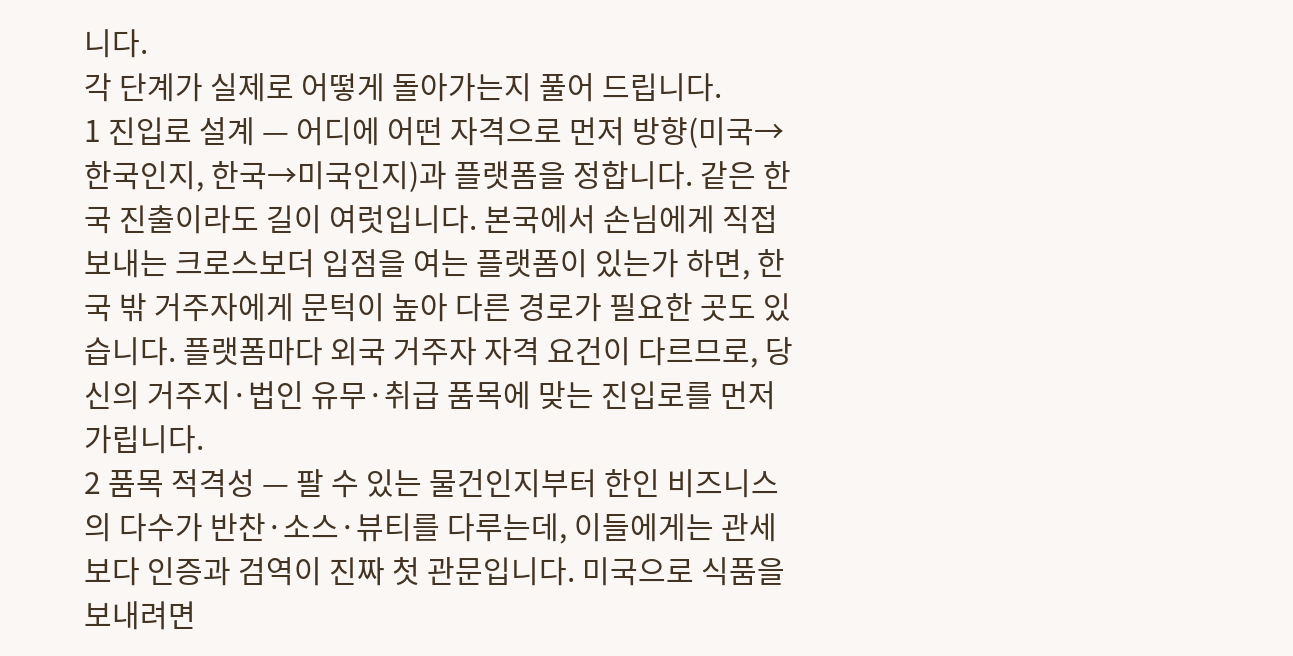니다.
각 단계가 실제로 어떻게 돌아가는지 풀어 드립니다.
1 진입로 설계 — 어디에 어떤 자격으로 먼저 방향(미국→한국인지, 한국→미국인지)과 플랫폼을 정합니다. 같은 한국 진출이라도 길이 여럿입니다. 본국에서 손님에게 직접 보내는 크로스보더 입점을 여는 플랫폼이 있는가 하면, 한국 밖 거주자에게 문턱이 높아 다른 경로가 필요한 곳도 있습니다. 플랫폼마다 외국 거주자 자격 요건이 다르므로, 당신의 거주지·법인 유무·취급 품목에 맞는 진입로를 먼저 가립니다.
2 품목 적격성 — 팔 수 있는 물건인지부터 한인 비즈니스의 다수가 반찬·소스·뷰티를 다루는데, 이들에게는 관세보다 인증과 검역이 진짜 첫 관문입니다. 미국으로 식품을 보내려면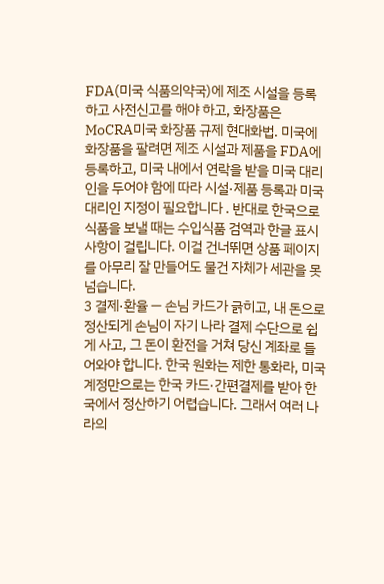FDA(미국 식품의약국)에 제조 시설을 등록하고 사전신고를 해야 하고, 화장품은 MoCRA미국 화장품 규제 현대화법. 미국에 화장품을 팔려면 제조 시설과 제품을 FDA에 등록하고, 미국 내에서 연락을 받을 미국 대리인을 두어야 함에 따라 시설·제품 등록과 미국 대리인 지정이 필요합니다 . 반대로 한국으로 식품을 보낼 때는 수입식품 검역과 한글 표시사항이 걸립니다. 이걸 건너뛰면 상품 페이지를 아무리 잘 만들어도 물건 자체가 세관을 못 넘습니다.
3 결제·환율 — 손님 카드가 긁히고, 내 돈으로 정산되게 손님이 자기 나라 결제 수단으로 쉽게 사고, 그 돈이 환전을 거쳐 당신 계좌로 들어와야 합니다. 한국 원화는 제한 통화라, 미국 계정만으로는 한국 카드·간편결제를 받아 한국에서 정산하기 어렵습니다. 그래서 여러 나라의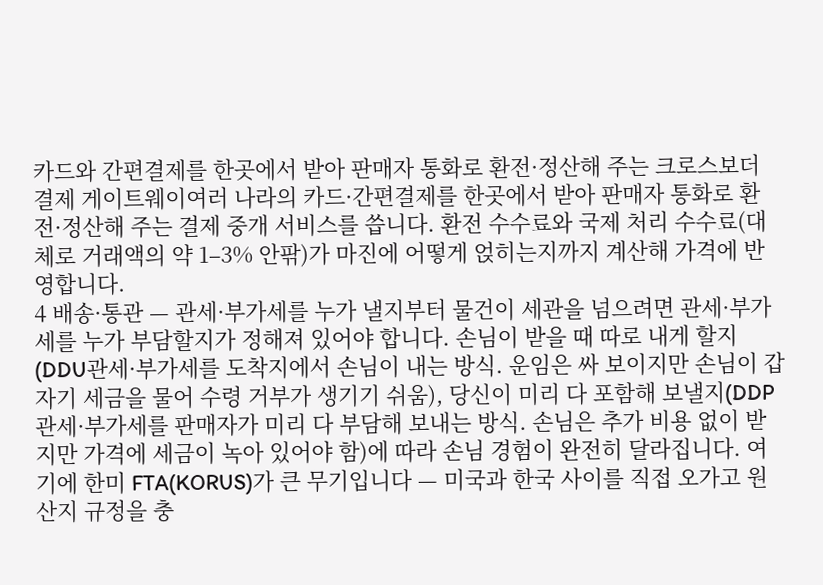카드와 간편결제를 한곳에서 받아 판매자 통화로 환전·정산해 주는 크로스보더 결제 게이트웨이여러 나라의 카드·간편결제를 한곳에서 받아 판매자 통화로 환전·정산해 주는 결제 중개 서비스를 씁니다. 환전 수수료와 국제 처리 수수료(대체로 거래액의 약 1–3% 안팎)가 마진에 어떻게 얹히는지까지 계산해 가격에 반영합니다.
4 배송·통관 — 관세·부가세를 누가 낼지부터 물건이 세관을 넘으려면 관세·부가세를 누가 부담할지가 정해져 있어야 합니다. 손님이 받을 때 따로 내게 할지(DDU관세·부가세를 도착지에서 손님이 내는 방식. 운임은 싸 보이지만 손님이 갑자기 세금을 물어 수령 거부가 생기기 쉬움), 당신이 미리 다 포함해 보낼지(DDP관세·부가세를 판매자가 미리 다 부담해 보내는 방식. 손님은 추가 비용 없이 받지만 가격에 세금이 녹아 있어야 함)에 따라 손님 경험이 완전히 달라집니다. 여기에 한미 FTA(KORUS)가 큰 무기입니다 — 미국과 한국 사이를 직접 오가고 원산지 규정을 충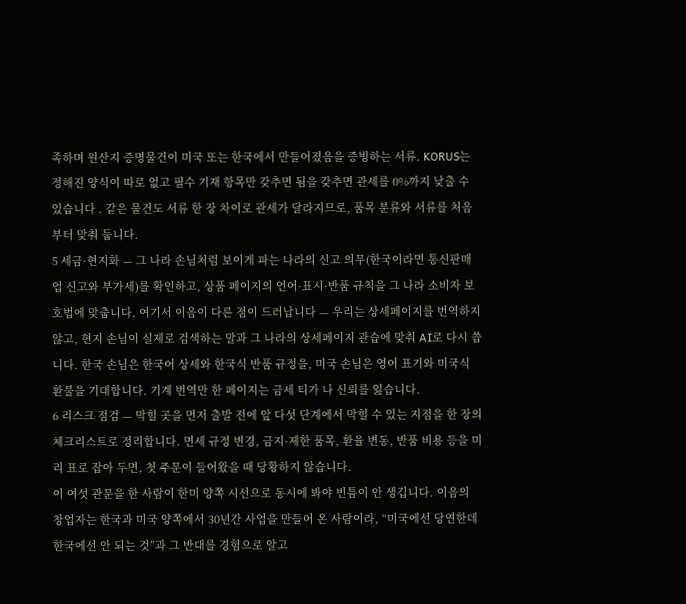족하며 원산지 증명물건이 미국 또는 한국에서 만들어졌음을 증빙하는 서류. KORUS는 정해진 양식이 따로 없고 필수 기재 항목만 갖추면 됨을 갖추면 관세를 0%까지 낮출 수 있습니다 . 같은 물건도 서류 한 장 차이로 관세가 달라지므로, 품목 분류와 서류를 처음부터 맞춰 둡니다.
5 세금·현지화 — 그 나라 손님처럼 보이게 파는 나라의 신고 의무(한국이라면 통신판매업 신고와 부가세)를 확인하고, 상품 페이지의 언어·표시·반품 규칙을 그 나라 소비자 보호법에 맞춥니다. 여기서 이음이 다른 점이 드러납니다 — 우리는 상세페이지를 번역하지 않고, 현지 손님이 실제로 검색하는 말과 그 나라의 상세페이지 관습에 맞춰 AI로 다시 씁니다. 한국 손님은 한국어 상세와 한국식 반품 규정을, 미국 손님은 영어 표기와 미국식 환불을 기대합니다. 기계 번역만 한 페이지는 금세 티가 나 신뢰를 잃습니다.
6 리스크 점검 — 막힐 곳을 먼저 출발 전에 앞 다섯 단계에서 막힐 수 있는 지점을 한 장의 체크리스트로 정리합니다. 면세 규정 변경, 금지·제한 품목, 환율 변동, 반품 비용 등을 미리 표로 잡아 두면, 첫 주문이 들어왔을 때 당황하지 않습니다.
이 여섯 관문을 한 사람이 한미 양쪽 시선으로 동시에 봐야 빈틈이 안 생깁니다. 이음의 창업자는 한국과 미국 양쪽에서 30년간 사업을 만들어 온 사람이라, “미국에선 당연한데 한국에선 안 되는 것”과 그 반대를 경험으로 알고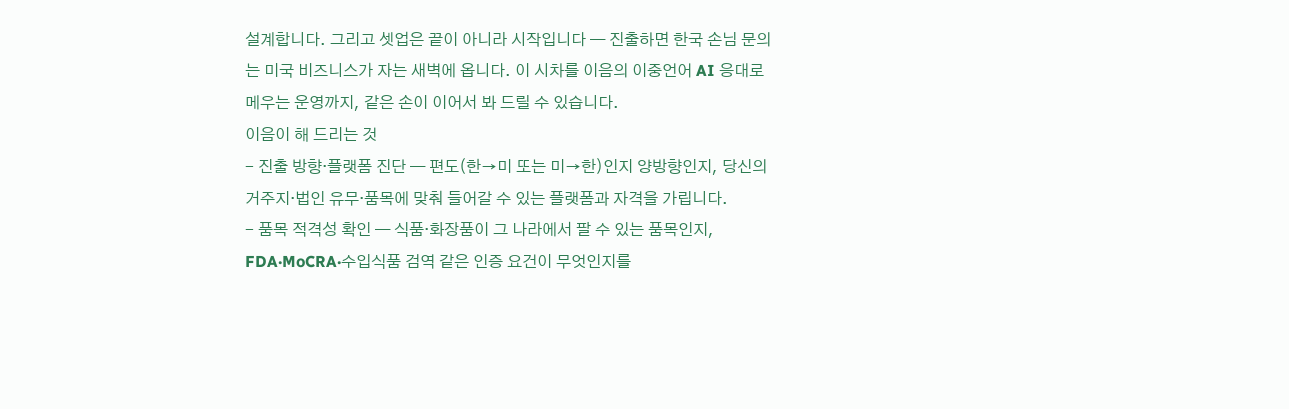설계합니다. 그리고 셋업은 끝이 아니라 시작입니다 — 진출하면 한국 손님 문의는 미국 비즈니스가 자는 새벽에 옵니다. 이 시차를 이음의 이중언어 AI 응대로 메우는 운영까지, 같은 손이 이어서 봐 드릴 수 있습니다.
이음이 해 드리는 것
- 진출 방향·플랫폼 진단 — 편도(한→미 또는 미→한)인지 양방향인지, 당신의 거주지·법인 유무·품목에 맞춰 들어갈 수 있는 플랫폼과 자격을 가립니다.
- 품목 적격성 확인 — 식품·화장품이 그 나라에서 팔 수 있는 품목인지, FDA·MoCRA·수입식품 검역 같은 인증 요건이 무엇인지를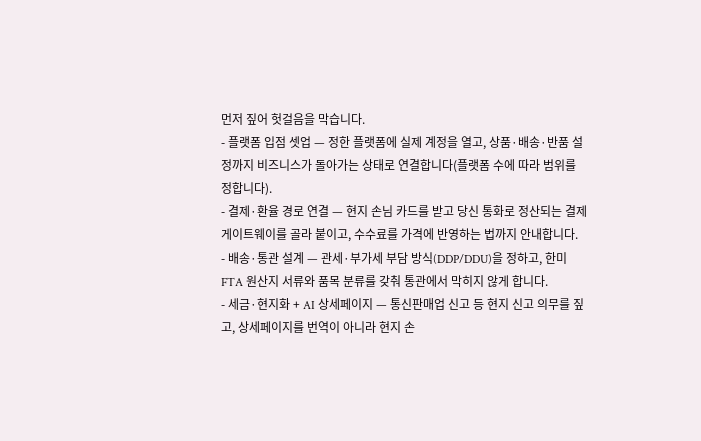먼저 짚어 헛걸음을 막습니다.
- 플랫폼 입점 셋업 — 정한 플랫폼에 실제 계정을 열고, 상품·배송·반품 설정까지 비즈니스가 돌아가는 상태로 연결합니다(플랫폼 수에 따라 범위를 정합니다).
- 결제·환율 경로 연결 — 현지 손님 카드를 받고 당신 통화로 정산되는 결제 게이트웨이를 골라 붙이고, 수수료를 가격에 반영하는 법까지 안내합니다.
- 배송·통관 설계 — 관세·부가세 부담 방식(DDP/DDU)을 정하고, 한미 FTA 원산지 서류와 품목 분류를 갖춰 통관에서 막히지 않게 합니다.
- 세금·현지화 + AI 상세페이지 — 통신판매업 신고 등 현지 신고 의무를 짚고, 상세페이지를 번역이 아니라 현지 손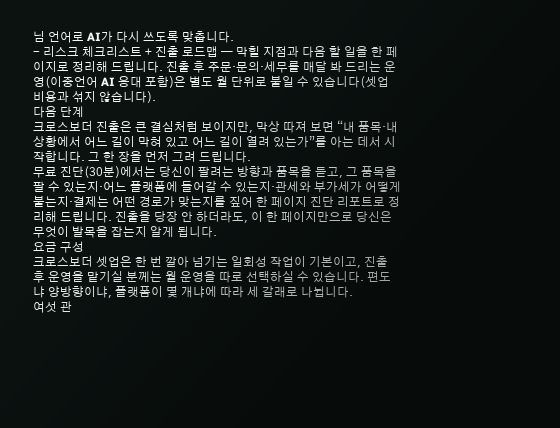님 언어로 AI가 다시 쓰도록 맞춥니다.
- 리스크 체크리스트 + 진출 로드맵 — 막힐 지점과 다음 할 일을 한 페이지로 정리해 드립니다. 진출 후 주문·문의·세무를 매달 봐 드리는 운영(이중언어 AI 응대 포함)은 별도 월 단위로 붙일 수 있습니다(셋업 비용과 섞지 않습니다).
다음 단계
크로스보더 진출은 큰 결심처럼 보이지만, 막상 따져 보면 “내 품목·내 상황에서 어느 길이 막혀 있고 어느 길이 열려 있는가”를 아는 데서 시작합니다. 그 한 장을 먼저 그려 드립니다.
무료 진단(30분)에서는 당신이 팔려는 방향과 품목을 듣고, 그 품목을 팔 수 있는지·어느 플랫폼에 들어갈 수 있는지·관세와 부가세가 어떻게 붙는지·결제는 어떤 경로가 맞는지를 짚어 한 페이지 진단 리포트로 정리해 드립니다. 진출을 당장 안 하더라도, 이 한 페이지만으로 당신은 무엇이 발목을 잡는지 알게 됩니다.
요금 구성
크로스보더 셋업은 한 번 깔아 넘기는 일회성 작업이 기본이고, 진출 후 운영을 맡기실 분께는 월 운영을 따로 선택하실 수 있습니다. 편도냐 양방향이냐, 플랫폼이 몇 개냐에 따라 세 갈래로 나뉩니다.
여섯 관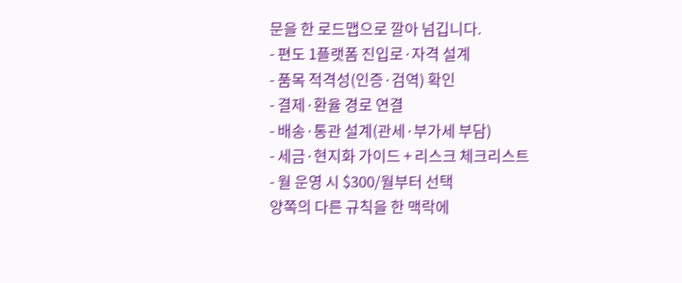문을 한 로드맵으로 깔아 넘깁니다.
- 편도 1플랫폼 진입로·자격 설계
- 품목 적격성(인증·검역) 확인
- 결제·환율 경로 연결
- 배송·통관 설계(관세·부가세 부담)
- 세금·현지화 가이드 + 리스크 체크리스트
- 월 운영 시 $300/월부터 선택
양쪽의 다른 규칙을 한 맥락에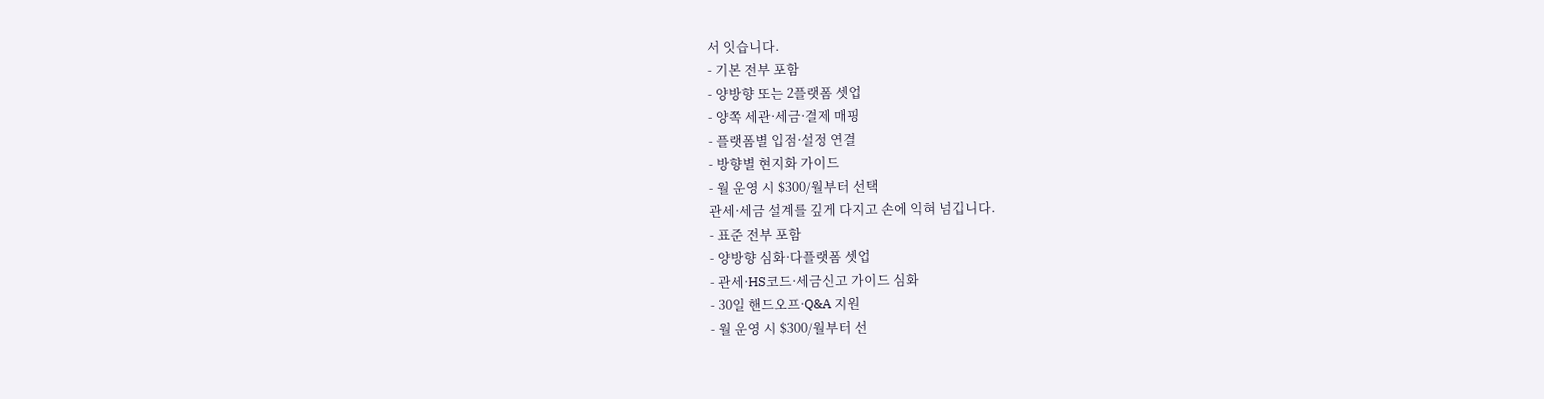서 잇습니다.
- 기본 전부 포함
- 양방향 또는 2플랫폼 셋업
- 양쪽 세관·세금·결제 매핑
- 플랫폼별 입점·설정 연결
- 방향별 현지화 가이드
- 월 운영 시 $300/월부터 선택
관세·세금 설계를 깊게 다지고 손에 익혀 넘깁니다.
- 표준 전부 포함
- 양방향 심화·다플랫폼 셋업
- 관세·HS코드·세금신고 가이드 심화
- 30일 핸드오프·Q&A 지원
- 월 운영 시 $300/월부터 선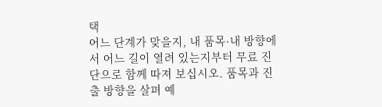택
어느 단계가 맞을지, 내 품목·내 방향에서 어느 길이 열려 있는지부터 무료 진단으로 함께 따져 보십시오. 품목과 진출 방향을 살펴 예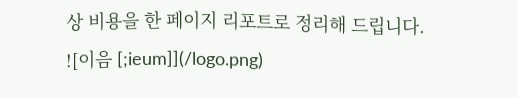상 비용을 한 페이지 리포트로 정리해 드립니다.
![이음 [;ieum]](/logo.png)